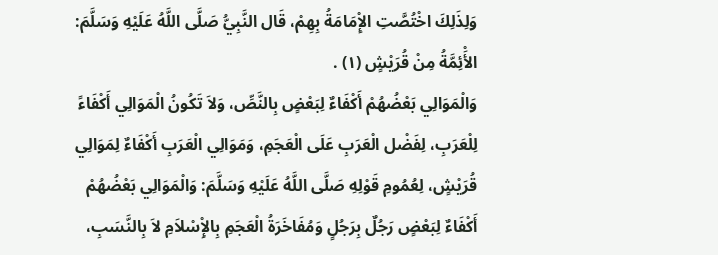وَلِذَلِكَ اخْتُصَّتِ الإِْمَامَةُ بِهِمْ، قَال النَّبِيُّ صَلَّى اللَّهُ عَلَيْهِ وَسَلَّمَ: الأَْئِمَّةُ مِنْ قُرَيْشٍ (١) .
وَالْمَوَالِي بَعْضُهُمْ أَكْفَاءٌ لِبَعْضٍ بِالنَّصِّ، وَلاَ تَكُونُ الْمَوَالِي أَكْفَاءً لِلْعَرَبِ، لِفَضْل الْعَرَبِ عَلَى الْعَجَمِ، وَمَوَالِي الْعَرَبِ أَكْفَاءٌ لِمَوَالِي قُرَيْشٍ، لِعُمُومِ قَوْلِهِ صَلَّى اللَّهُ عَلَيْهِ وَسَلَّمَ: وَالْمَوَالِي بَعْضُهُمْ أَكْفَاءٌ لِبَعْضٍ رَجُلٌ بِرَجُلٍ وَمُفَاخَرَةُ الْعَجَمِ بِالإِْسْلاَمِ لاَ بِالنَّسَبِ،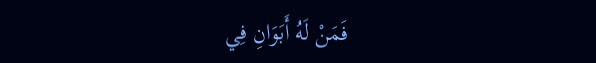فَمَنْ لَهُ أَبَوَانِ فِي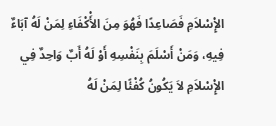الإِْسْلاَمِ فَصَاعِدًا فَهُوَ مِنَ الأَْكْفَاءِ لِمَنْ لَهُ آبَاءٌ فِيهِ، وَمَنْ أَسْلَمَ بِنَفْسِهِ أَوْ لَهُ أَبٌ وَاحِدٌ فِي الإِْسْلاَمِ لاَ يَكُونُ كُفْئًا لِمَنْ لَهُ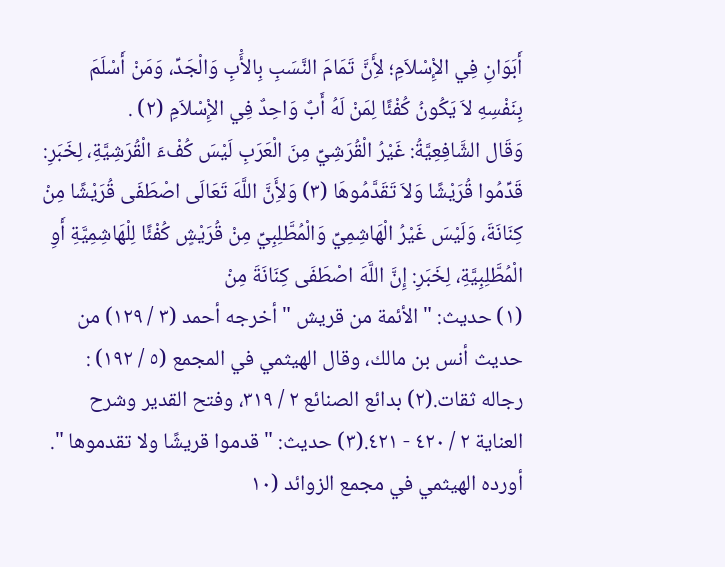أَبَوَانِ فِي الإِْسْلاَمِ؛ لأَِنَّ تَمَامَ النَّسَبِ بِالأَْبِ وَالْجَدِّ، وَمَنْ أَسْلَمَ بِنَفْسِهِ لاَ يَكُونُ كُفْئًا لِمَنْ لَهُ أَبٌ وَاحِدٌ فِي الإِْسْلاَمِ (٢) .
وَقَال الشَّافِعِيَّةُ: غَيْرُ الْقُرَشِيِّ مِنَ الْعَرَبِ لَيْسَ كُفْءَ الْقُرَشِيَّةِ، لِخَبَرِ: قَدِّمُوا قُرَيْشًا وَلاَ تَقَدَّمُوهَا (٣) وَلأَِنَّ اللَّهَ تَعَالَى اصْطَفَى قُرَيْشًا مِنْ كِنَانَةَ، وَلَيْسَ غَيْرُ الْهَاشِمِيِّ وَالْمُطَّلِبِيِّ مِنْ قُرَيْشٍ كُفْئًا لِلْهَاشِمِيَّةِ أَوِ الْمُطَّلِبِيَّةِ، لِخَبَرِ: إِنَّ اللَّهَ اصْطَفَى كِنَانَةَ مِنْ
(١) حديث: " الأئمة من قريش " أخرجه أحمد (٣ / ١٢٩) من حديث أنس بن مالك، وقال الهيثمي في المجمع (٥ / ١٩٢) : رجاله ثقات.(٢) بدائع الصنائع ٢ / ٣١٩، وفتح القدير وشرح العناية ٢ / ٤٢٠ - ٤٢١.(٣) حديث: " قدموا قريشًا ولا تقدموها ". أورده الهيثمي في مجمع الزوائد (١٠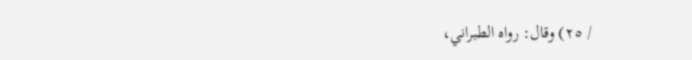/ ٢٥) وقال: رواه الطبراني،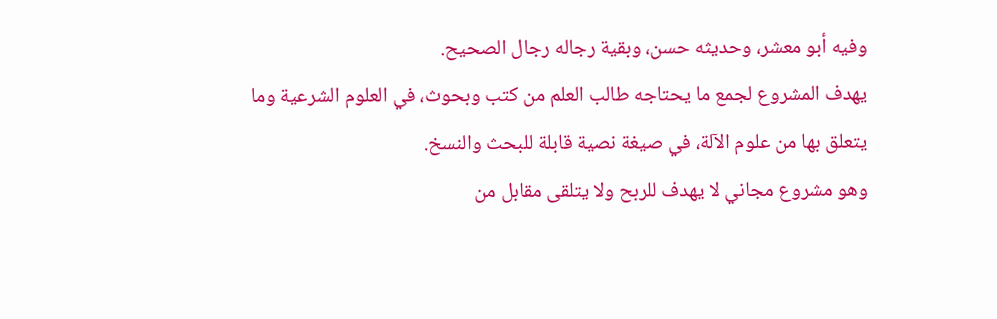وفيه أبو معشر، وحديثه حسن، وبقية رجاله رجال الصحيح.
يهدف المشروع لجمع ما يحتاجه طالب العلم من كتب وبحوث، في العلوم الشرعية وما يتعلق بها من علوم الآلة، في صيغة نصية قابلة للبحث والنسخ.
وهو مشروع مجاني لا يهدف للربح ولا يتلقى مقابل من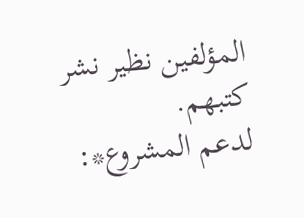المؤلفين نظير نشر كتبهم.
لدعم المشروع*: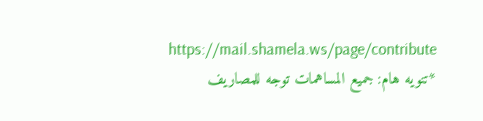https://mail.shamela.ws/page/contribute
*تنويه هام: جميع المساهمات توجه للمصاريف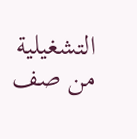التشغيلية من صف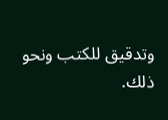وتدقيق للكتب ونحو ذلك.